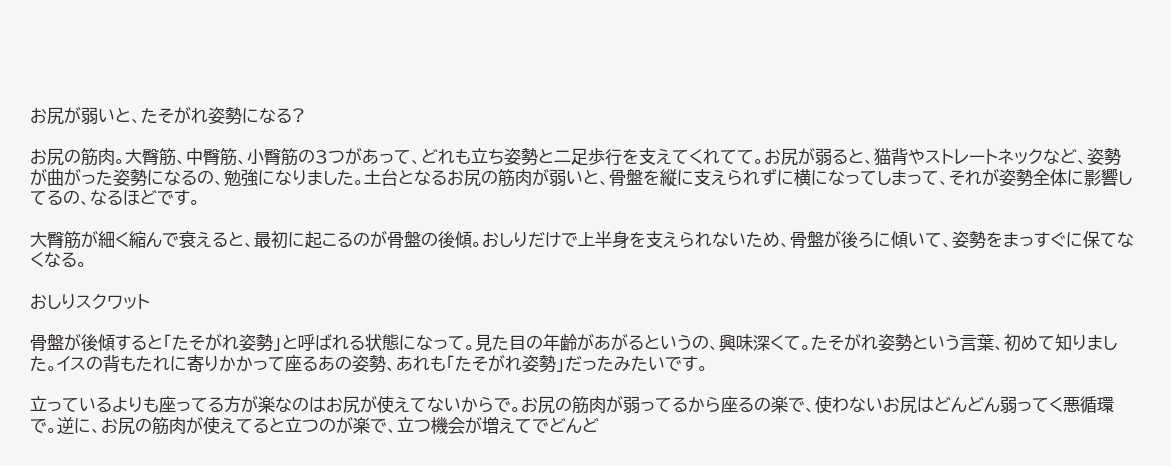お尻が弱いと、たそがれ姿勢になる?

お尻の筋肉。大臀筋、中臀筋、小臀筋の3つがあって、どれも立ち姿勢と二足歩行を支えてくれてて。お尻が弱ると、猫背やストレートネックなど、姿勢が曲がった姿勢になるの、勉強になりました。土台となるお尻の筋肉が弱いと、骨盤を縦に支えられずに横になってしまって、それが姿勢全体に影響してるの、なるほどです。

大臀筋が細く縮んで衰えると、最初に起こるのが骨盤の後傾。おしりだけで上半身を支えられないため、骨盤が後ろに傾いて、姿勢をまっすぐに保てなくなる。

おしりスクワット

骨盤が後傾すると「たそがれ姿勢」と呼ばれる状態になって。見た目の年齢があがるというの、興味深くて。たそがれ姿勢という言葉、初めて知りました。イスの背もたれに寄りかかって座るあの姿勢、あれも「たそがれ姿勢」だったみたいです。

立っているよりも座ってる方が楽なのはお尻が使えてないからで。お尻の筋肉が弱ってるから座るの楽で、使わないお尻はどんどん弱ってく悪循環で。逆に、お尻の筋肉が使えてると立つのが楽で、立つ機会が増えてでどんど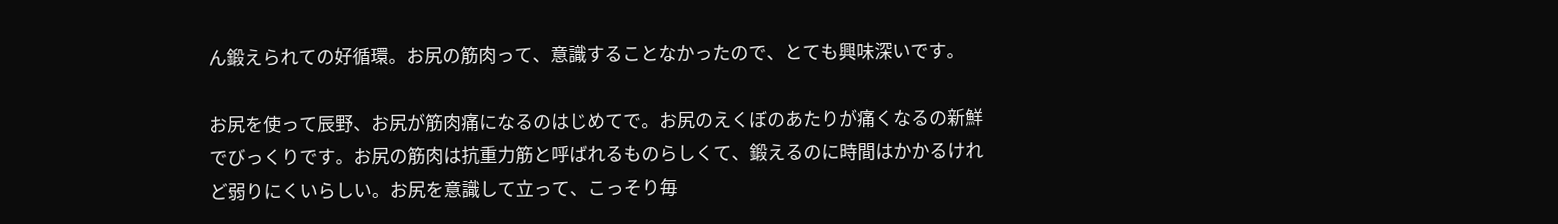ん鍛えられての好循環。お尻の筋肉って、意識することなかったので、とても興味深いです。

お尻を使って辰野、お尻が筋肉痛になるのはじめてで。お尻のえくぼのあたりが痛くなるの新鮮でびっくりです。お尻の筋肉は抗重力筋と呼ばれるものらしくて、鍛えるのに時間はかかるけれど弱りにくいらしい。お尻を意識して立って、こっそり毎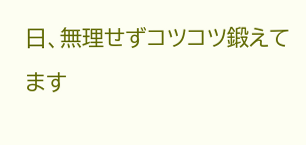日、無理せずコツコツ鍛えてます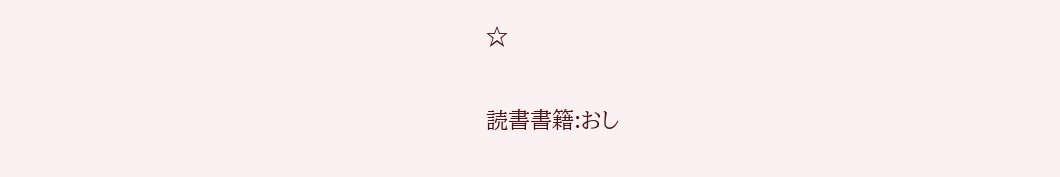☆

読書書籍:おし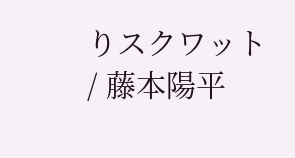りスクワット / 藤本陽平